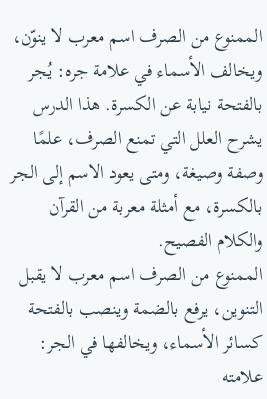الممنوع من الصرف اسم معرب لا ينوّن، ويخالف الأسماء في علامة جره: يُجر بالفتحة نيابة عن الكسرة. هذا الدرس يشرح العلل التي تمنع الصرف، علمًا وصفة وصيغة، ومتى يعود الاسم إلى الجر بالكسرة، مع أمثلة معربة من القرآن والكلام الفصيح.
الممنوع من الصرف اسم معرب لا يقبل التنوين، يرفع بالضمة وينصب بالفتحة كسائر الأسماء، ويخالفها في الجر: علامته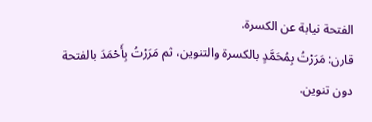الفتحة نيابة عن الكسرة.
قارن: مَرَرْتُ بِمُحَمَّدٍ بالكسرة والتنوين، ثم مَرَرْتُ بِأَحْمَدَ بالفتحة دون تنوين.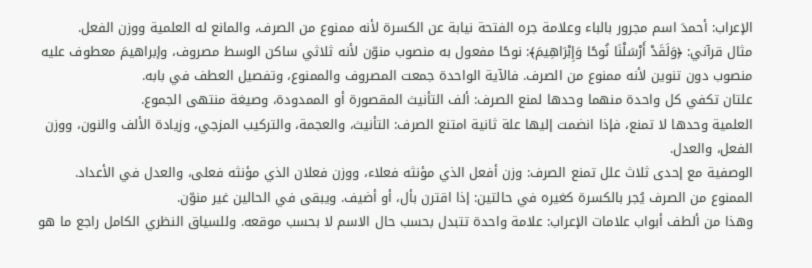الإعراب: أحمدَ اسم مجرور بالباء وعلامة جره الفتحة نيابة عن الكسرة لأنه ممنوع من الصرف، والمانع له العلمية ووزن الفعل.
مثال قرآني: ﴿وَلَقَدْ أَرْسَلْنَا نُوحًا وَإِبْرَاهِيمَ﴾: نوحًا مفعول به منصوب منوّن لأنه ثلاثي ساكن الوسط مصروف، وإبراهيمَ معطوف عليه منصوب دون تنوين لأنه ممنوع من الصرف. فالآية الواحدة جمعت المصروف والممنوع، وتفصيل العطف في بابه.
علتان تكفي كل واحدة منهما وحدها لمنع الصرف: ألف التأنيث المقصورة أو الممدودة، وصيغة منتهى الجموع.
العلمية وحدها لا تمنع، فإذا انضمت إليها علة ثانية امتنع الصرف: التأنيث، والعجمة، والتركيب المزجي، وزيادة الألف والنون، ووزن الفعل، والعدل.
الوصفية مع إحدى ثلاث علل تمنع الصرف: وزن أفعل الذي مؤنثه فعلاء، ووزن فعلان الذي مؤنثه فعلى، والعدل في الأعداد.
الممنوع من الصرف يُجر بالكسرة كغيره في حالتين: إذا اقترن بأل، أو أضيف. ويبقى في الحالين غير منوّن.
وهذا من ألطف أبواب علامات الإعراب: علامة واحدة تتبدل بحسب حال الاسم لا بحسب موقعه. وللسياق النظري الكامل راجع ما هو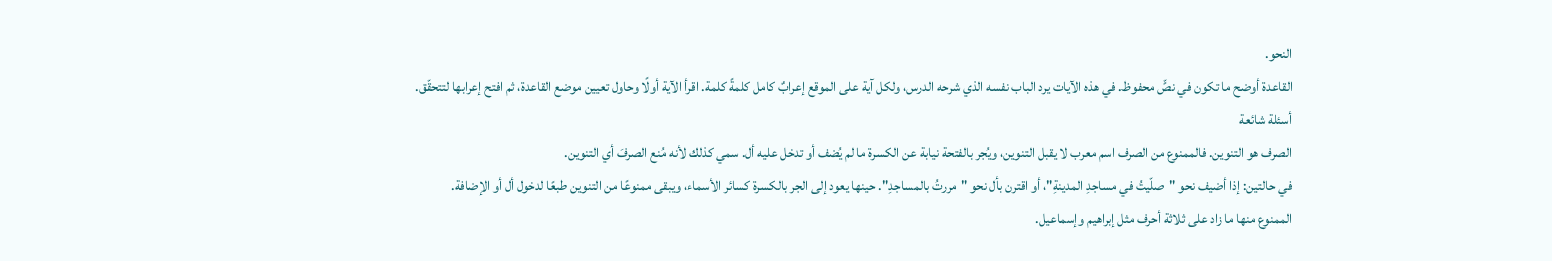النحو.
القاعدة أوضح ما تكون في نصٍّ محفوظ. في هذه الآيات يرد الباب نفسه الذي شرحه الدرس، ولكل آية على الموقع إعرابٌ كامل كلمةً كلمة. اقرأ الآية أولًا وحاول تعيين موضع القاعدة، ثم افتح إعرابها لتتحقّق.
أسئلة شائعة
الصرف هو التنوين. فالممنوع من الصرف اسم معرب لا يقبل التنوين، ويُجر بالفتحة نيابة عن الكسرة ما لم يُضف أو تدخل عليه أل. سمي كذلك لأنه مُنع الصرفَ أي التنوين.
في حالتين: إذا أضيف نحو "صلّيتُ في مساجدِ المدينةِ"، أو اقترن بأل نحو "مررتُ بالمساجدِ". حينها يعود إلى الجر بالكسرة كسائر الأسماء، ويبقى ممنوعًا من التنوين طبعًا لدخول أل أو الإضافة.
الممنوع منها ما زاد على ثلاثة أحرف مثل إبراهيم وإسماعيل.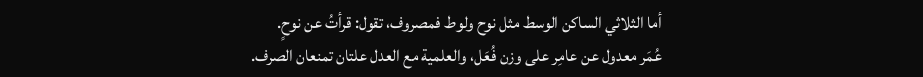أما الثلاثي الساكن الوسط مثل نوح ولوط فمصروف، تقول: قرأتُ عن نوحٍ.
عُمَر معدول عن عامِر على وزن فُعَل، والعلمية مع العدل علتان تمنعان الصرف.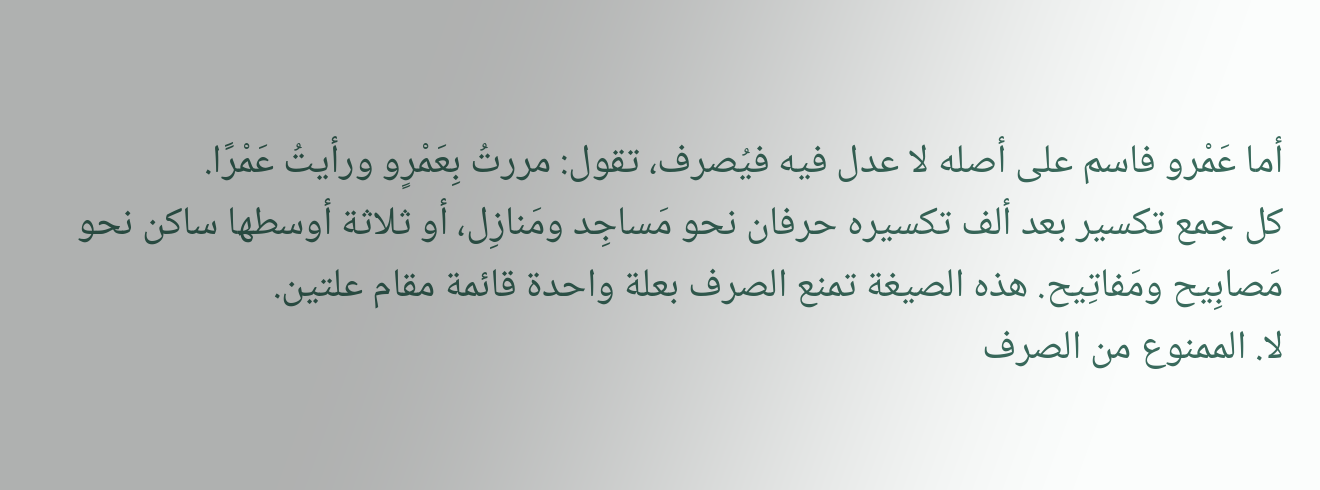أما عَمْرو فاسم على أصله لا عدل فيه فيُصرف، تقول: مررتُ بِعَمْرٍو ورأيتُ عَمْرًا.
كل جمع تكسير بعد ألف تكسيره حرفان نحو مَساجِد ومَنازِل، أو ثلاثة أوسطها ساكن نحو مَصابِيح ومَفاتِيح. هذه الصيغة تمنع الصرف بعلة واحدة قائمة مقام علتين.
لا. الممنوع من الصرف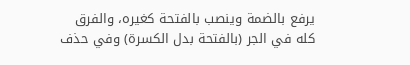يرفع بالضمة وينصب بالفتحة كغيره، والفرق كله في الجر (بالفتحة بدل الكسرة) وفي حذف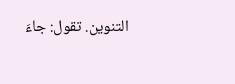التنوين. تقول: جاءَ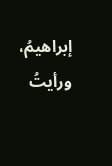إبراهيمُ، ورأيتُ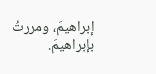إبراهيمَ، ومررتُ بإبراهيمَ.